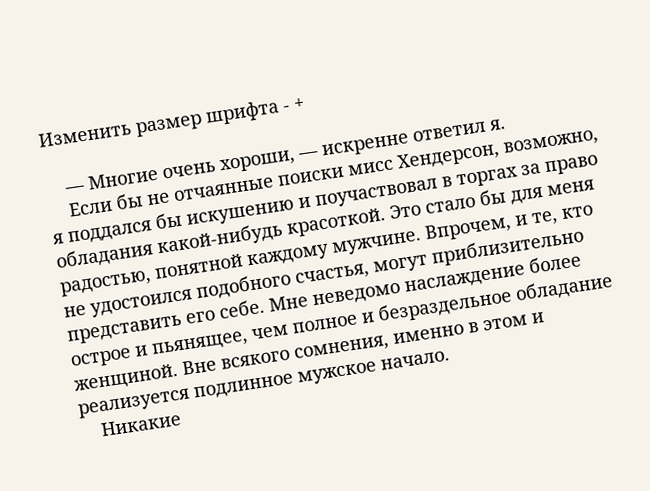Изменить размер шрифта - +

    — Многие очень хороши, — искренне ответил я.
    Если бы не отчаянные поиски мисс Хендерсон, возможно, я поддался бы искушению и поучаствовал в торгах за право обладания какой-нибудь красоткой. Это стало бы для меня радостью, понятной каждому мужчине. Впрочем, и те, кто не удостоился подобного счастья, могут приблизительно представить его себе. Мне неведомо наслаждение более острое и пьянящее, чем полное и безраздельное обладание женщиной. Вне всякого сомнения, именно в этом и реализуется подлинное мужское начало.
    Никакие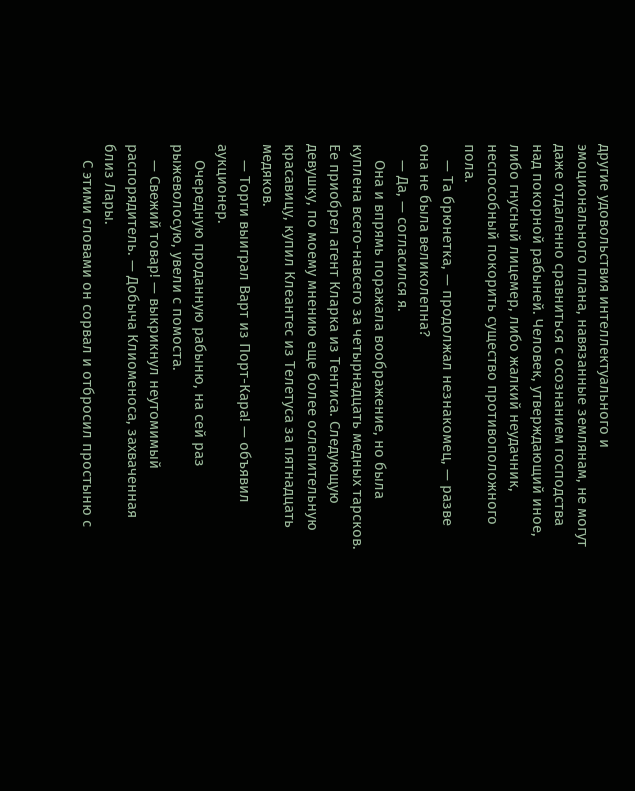другие удовольствия интеллектуального и эмоционального плана, навязанные землянам, не могут даже отдаленно сравниться с осознанием господства над покорной рабыней. Человек, утверждающий иное, либо гнусный лицемер, либо жалкий неудачник, неспособный покорить существо противоположного пола.
    — Та брюнетка, — продолжал незнакомец, — разве она не была великолепна?
    — Да, — согласился я.
    Она и впрямь поражала воображение, но была куплена всего-навсего за четырнадцать медных тарсков. Ее приобрел агент Кларка из Тентиса. Следующую девушку, по моему мнению еще более ослепительную красавицу, купил Клеантес из Телетуса за пятнадцать медяков.
    — Торги выиграл Варт из Порт-Кара! — объявил аукционер.
    Очередную проданную рабыню, на сей раз рыжеволосую, увели с помоста.
    — Свежий товар! — выкрикнул неутомимый распорядитель. — Добыча Клиоменоса, захваченная близ Лары.
    С этими словами он сорвал и отбросил простыню с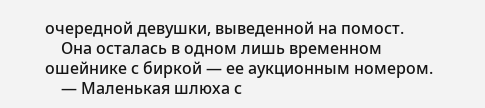очередной девушки, выведенной на помост.
    Она осталась в одном лишь временном ошейнике с биркой — ее аукционным номером.
    — Маленькая шлюха с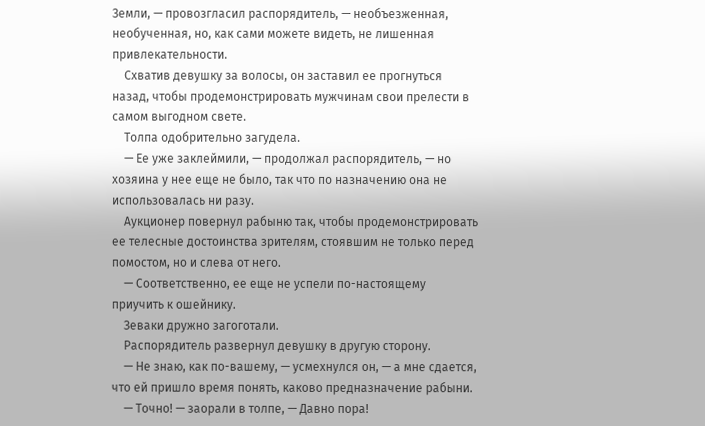Земли, — провозгласил распорядитель, — необъезженная, необученная, но, как сами можете видеть, не лишенная привлекательности.
    Схватив девушку за волосы, он заставил ее прогнуться назад, чтобы продемонстрировать мужчинам свои прелести в самом выгодном свете.
    Толпа одобрительно загудела.
    — Ее уже заклеймили, — продолжал распорядитель, — но хозяина у нее еще не было, так что по назначению она не использовалась ни разу.
    Аукционер повернул рабыню так, чтобы продемонстрировать ее телесные достоинства зрителям, стоявшим не только перед помостом, но и слева от него.
    — Соответственно, ее еще не успели по-настоящему приучить к ошейнику.
    Зеваки дружно загоготали.
    Распорядитель развернул девушку в другую сторону.
    — Не знаю, как по-вашему, — усмехнулся он, — а мне сдается, что ей пришло время понять, каково предназначение рабыни.
    — Точно! — заорали в толпе, — Давно пора!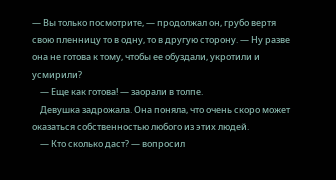— Вы только посмотрите, — продолжал он, грубо вертя свою пленницу то в одну, то в другую сторону. — Ну разве она не готова к тому, чтобы ее обуздали, укротили и усмирили?
    — Еще как готова! — заорали в толпе.
    Девушка задрожала. Она поняла, что очень скоро может оказаться собственностью любого из этих людей.
    — Кто сколько даст? — вопросил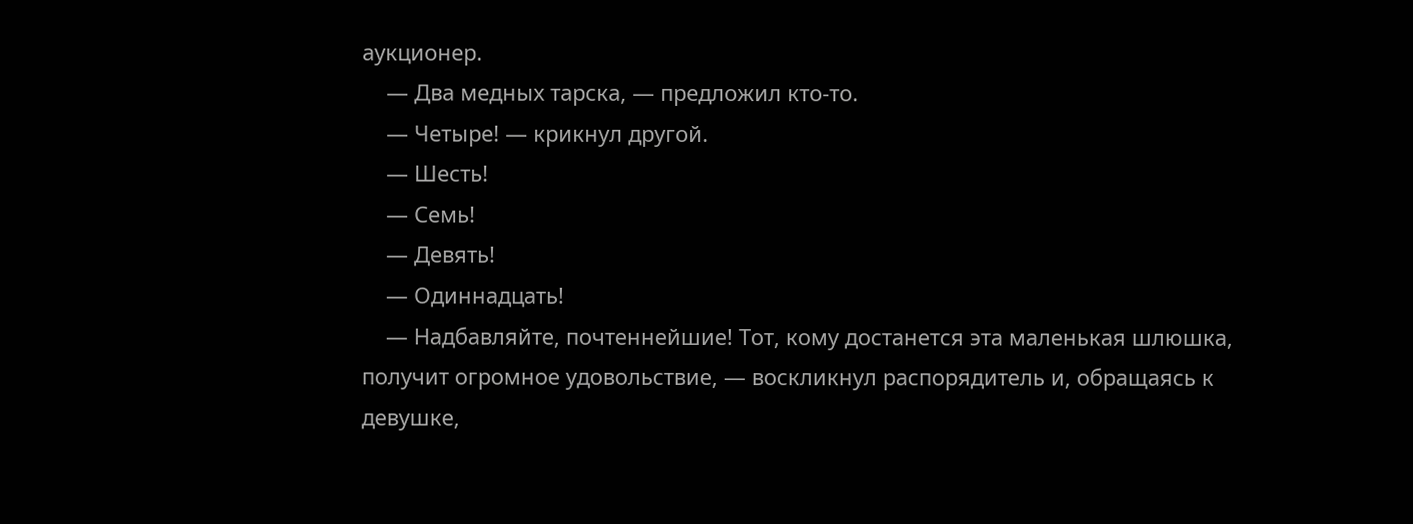аукционер.
    — Два медных тарска, — предложил кто-то.
    — Четыре! — крикнул другой.
    — Шесть!
    — Семь!
    — Девять!
    — Одиннадцать!
    — Надбавляйте, почтеннейшие! Тот, кому достанется эта маленькая шлюшка, получит огромное удовольствие, — воскликнул распорядитель и, обращаясь к девушке,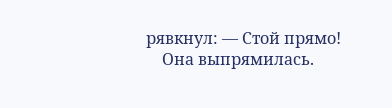рявкнул: — Стой прямо!
    Она выпрямилась.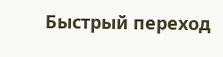Быстрый переход